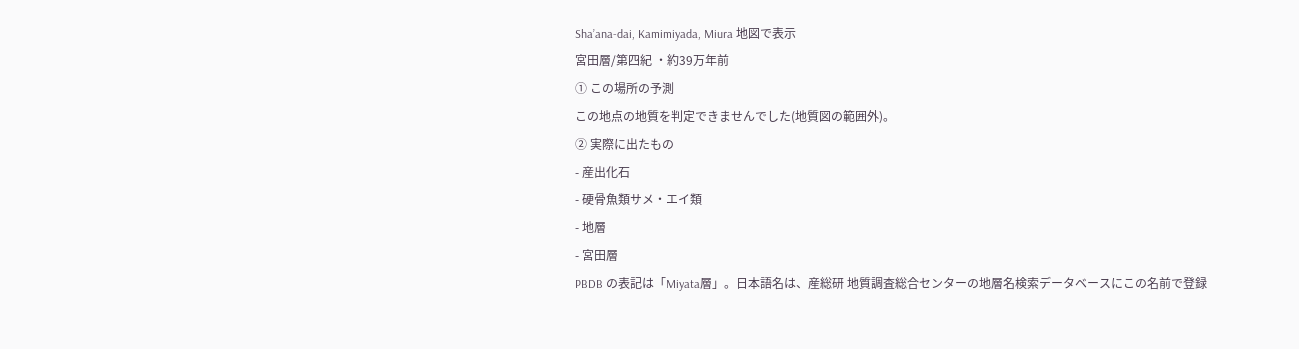Sha’ana-dai, Kamimiyada, Miura 地図で表示
宮田層/第四紀 ・約39万年前
① この場所の予測
この地点の地質を判定できませんでした(地質図の範囲外)。
② 実際に出たもの
- 産出化石
- 硬骨魚類サメ・エイ類
- 地層
- 宮田層
PBDB の表記は「Miyata層」。日本語名は、産総研 地質調査総合センターの地層名検索データベースにこの名前で登録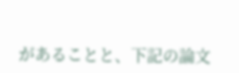があることと、下記の論文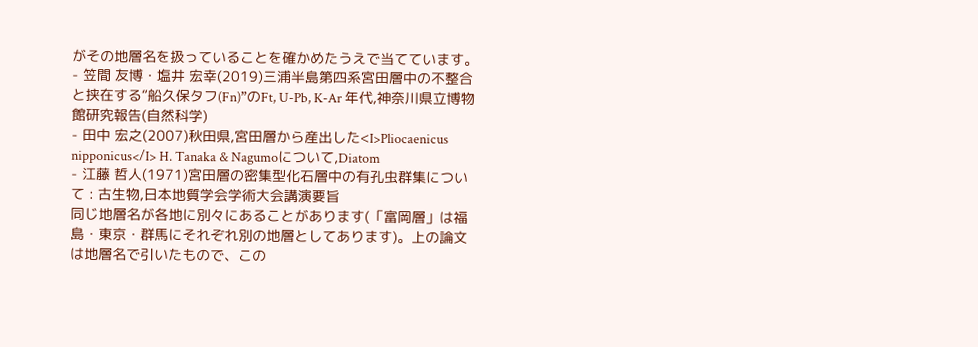がその地層名を扱っていることを確かめたうえで当てています。- 笠間 友博・塩井 宏幸(2019)三浦半島第四系宮田層中の不整合と挟在する“船久保タフ(Fn)”のFt, U-Pb, K-Ar 年代,神奈川県立博物館研究報告(自然科学)
- 田中 宏之(2007)秋田県,宮田層から産出した<I>Pliocaenicus nipponicus</I> H. Tanaka & Nagumoについて,Diatom
- 江藤 哲人(1971)宮田層の密集型化石層中の有孔虫群集について : 古生物,日本地質学会学術大会講演要旨
同じ地層名が各地に別々にあることがあります(「富岡層」は福島・東京・群馬にそれぞれ別の地層としてあります)。上の論文は地層名で引いたもので、この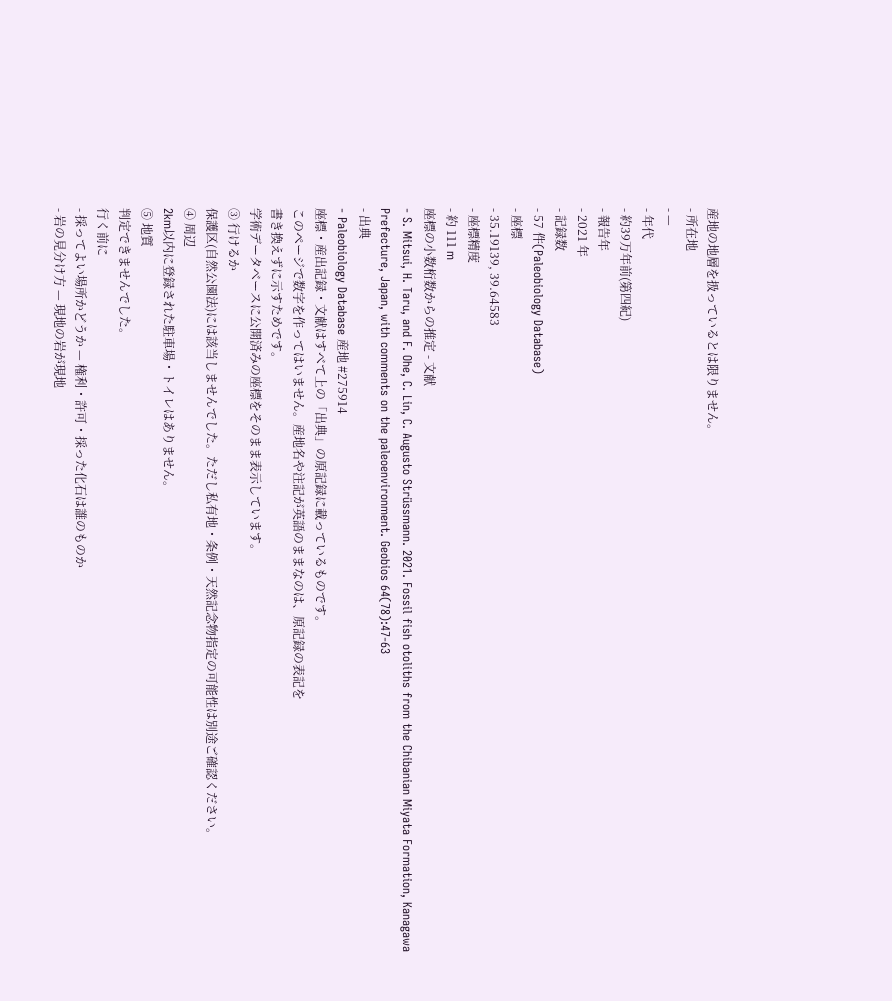産地の地層を扱っているとは限りません。
- 所在地
- —
- 年代
- 約39万年前(第四紀)
- 報告年
- 2021 年
- 記録数
- 57 件(Paleobiology Database)
- 座標
- 35.19139, 39.64583
- 座標精度
- 約 111 m
座標の小数桁数からの推定 - 文献
- S. Mitsui, H. Taru, and F. Ohe, C. Lin, C. Augusto Strüssmann. 2021. Fossil fish otoliths from the Chibanian Miyata Formation, Kanagawa Prefecture, Japan, with comments on the paleoenvironment. Geobios 64(78):47-63
- 出典
- Paleobiology Database 産地 #275914
座標・産出記録・文献はすべて上の「出典」の原記録に載っているものです。
このページで数字を作ってはいません。産地名や注記が英語のままなのは、原記録の表記を
書き換えずに示すためです。
学術データベースに公開済みの座標をそのまま表示しています。
③ 行けるか
保護区(自然公園法)には該当しませんでした。ただし私有地・条例・天然記念物指定の可能性は別途ご確認ください。
④ 周辺
2km以内に登録された駐車場・トイレはありません。
⑤ 地質
判定できませんでした。
行く前に
- 採ってよい場所かどうか — 権利・許可・採った化石は誰のものか
- 岩の見分け方 — 現地の岩が現地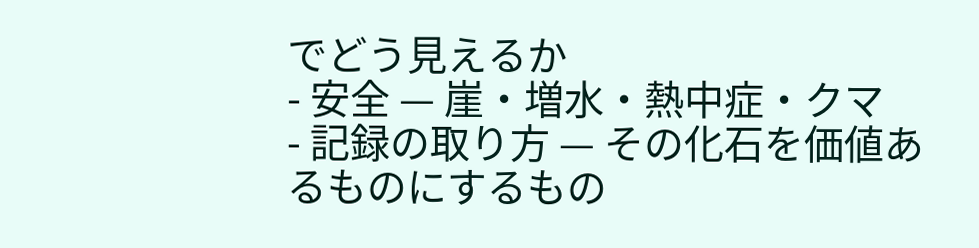でどう見えるか
- 安全 — 崖・増水・熱中症・クマ
- 記録の取り方 — その化石を価値あるものにするもの